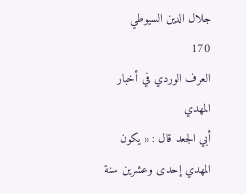جلال الدين السيوطي
170
العرف الوردي في أخبار المهدي
أبي الجعد قال : « يكون المهدي إحدى وعشرين سنة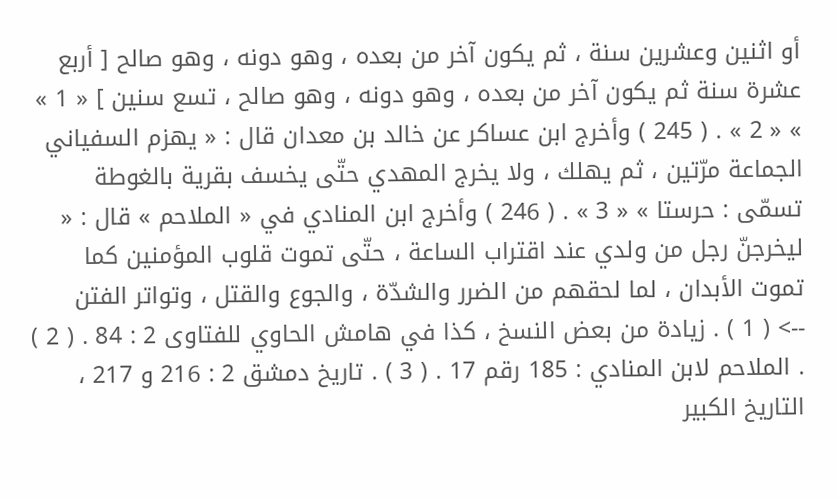أو اثنين وعشرين سنة ، ثم يكون آخر من بعده ، وهو دونه ، وهو صالح [ أربع عشرة سنة ثم يكون آخر من بعده ، وهو دونه ، وهو صالح ، تسع سنين ] « 1 » » « 2 » . ( 245 ) وأخرج ابن عساكر عن خالد بن معدان قال : « يهزم السفياني الجماعة مرّتين ، ثم يهلك ، ولا يخرج المهدي حتّى يخسف بقرية بالغوطة تسمّى : حرستا » « 3 » . ( 246 ) وأخرج ابن المنادي في « الملاحم » قال : « ليخرجنّ رجل من ولدي عند اقتراب الساعة ، حتّى تموت قلوب المؤمنين كما تموت الأبدان ، لما لحقهم من الضرر والشدّة ، والجوع والقتل ، وتواتر الفتن
--> ( 1 ) . زيادة من بعض النسخ ، كذا في هامش الحاوي للفتاوى 2 : 84 . ( 2 ) . الملاحم لابن المنادي : 185 رقم 17 . ( 3 ) . تاريخ دمشق 2 : 216 و 217 ، التاريخ الكبير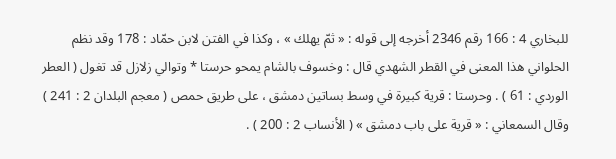للبخاري 4 : 166 رقم 2346 أخرجه إلى قوله : « ثمّ يهلك » ، وكذا في الفتن لابن حمّاد : 178 وقد نظم الحلواني هذا المعنى في القطر الشهدي قال : وخسوف بالشام يمحو حرستا * وتوالي زلازل قد تغول ( العطر الوردي : 61 ) . وحرستا : قرية كبيرة في وسط بساتين دمشق ، على طريق حمص ( معجم البلدان 2 : 241 ) وقال السمعاني : « قرية على باب دمشق » ( الأنساب 2 : 200 ) .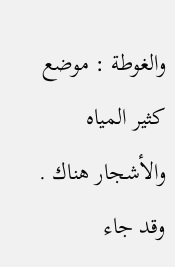والغوطة : موضع كثير المياه والأشجار هناك . وقد جاء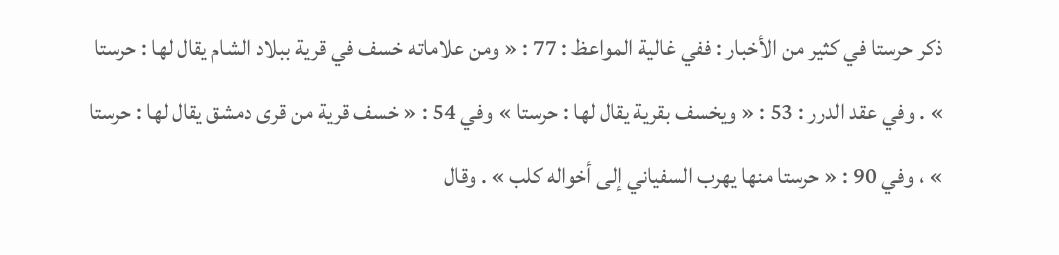ذكر حرستا في كثير من الأخبار : ففي غالية المواعظ : 77 : « ومن علاماته خسف في قرية ببلاد الشام يقال لها : حرستا » . وفي عقد الدرر : 53 : « ويخسف بقرية يقال لها : حرستا » وفي 54 : « خسف قرية من قرى دمشق يقال لها : حرستا » ، وفي 90 : « حرستا منها يهرب السفياني إلى أخواله كلب » . وقال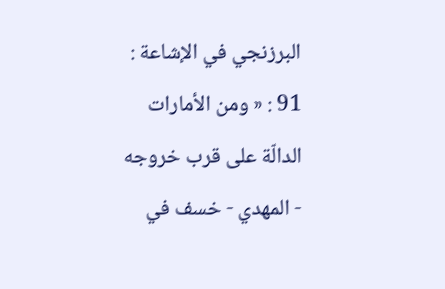البرزنجي في الإشاعة : 91 : « ومن الأمارات الدالّة على قرب خروجه - المهدي - خسف في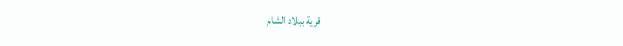قرية ببلاد الشام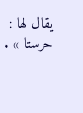يقال لها : حرستا » .